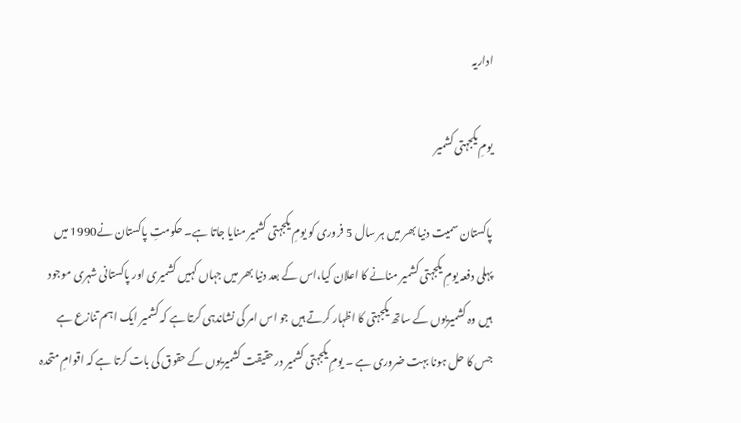اداریہ

یومِ یکجہتی کشمیر

پاکستان سمیت دنیا بھر میں ہر سال 5 فروری کو یومِ یکجہتی کشمیر منایا جاتا ہے۔ حکومتِ پاکستان نے1990 میں پہلی دفعہ یومِ یکجہتی کشمیر منانے کا اعلان کیا،اس کے بعد دنیا بھر میں جہاں کہیں کشمیری اور پاکستانی شہری موجود ہیں وہ کشمیریوں کے ساتھ یکجہتی کا اظہار کرتے ہیں جو اس امر کی نشاندہی کرتا ہے کہ کشمیر ایک اہم تنازع ہے جس کا حل ہونا بہت ضروری ہے ۔ یومِ یکجہتی کشمیر درحقیقت کشمیریوں کے حقوق کی بات کرتا ہے کہ اقوامِ متحدہ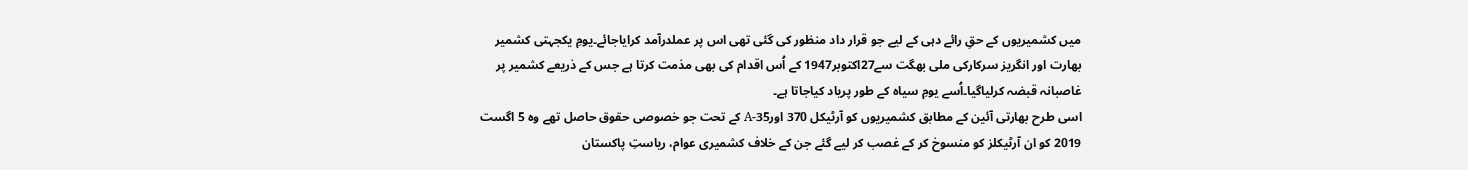میں کشمیریوں کے حقِ رائے دہی کے لیے جو قرار داد منظور کی گئی تھی اس پر عملدرآمد کرایاجائے۔یومِ یکجہتی کشمیر بھارت اور انگریز سرکارکی ملی بھگت سے27اکتوبر1947 کے اُس اقدام کی بھی مذمت کرتا ہے جس کے ذریعے کشمیر پر غاصبانہ قبضہ کرلیاگیا۔اُسے یومِ سیاہ کے طور پریاد کیاجاتا ہے۔
اسی طرح بھارتی آئین کے مطابق کشمیریوں کو آرٹیکل 370 اور35-A کے تحت جو خصوصی حقوق حاصل تھے وہ 5 اگست 2019 کو ان آرٹیکلز کو منسوخ کر کے غصب کر لیے گئے جن کے خلاف کشمیری عوام، ریاستِ پاکستان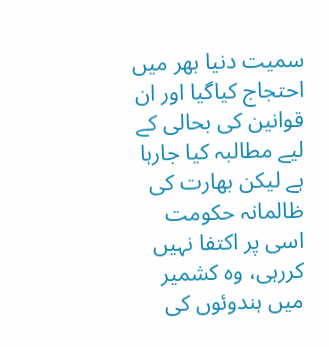سمیت دنیا بھر میں احتجاج کیاگیا اور ان قوانین کی بحالی کے لیے مطالبہ کیا جارہا ہے لیکن بھارت کی ظالمانہ حکومت اسی پر اکتفا نہیں کررہی، وہ کشمیر میں ہندوئوں کی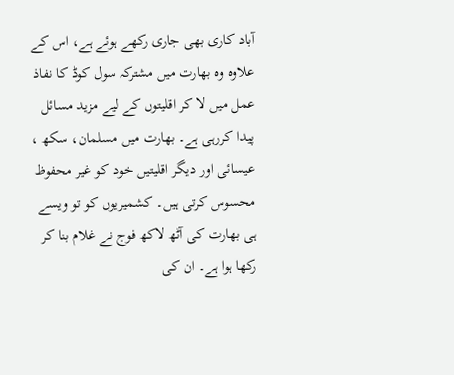آباد کاری بھی جاری رکھے ہوئے ہے، اس کے علاوہ وہ بھارت میں مشترکہ سول کوڈ کا نفاذ عمل میں لا کر اقلیتوں کے لیے مزید مسائل پیدا کررہی ہے۔ بھارت میں مسلمان، سکھ ، عیسائی اور دیگر اقلیتیں خود کو غیر محفوظ محسوس کرتی ہیں۔ کشمیریوں کو تو ویسے ہی بھارت کی آٹھ لاکھ فوج نے غلام بنا کر رکھا ہوا ہے۔ ان کی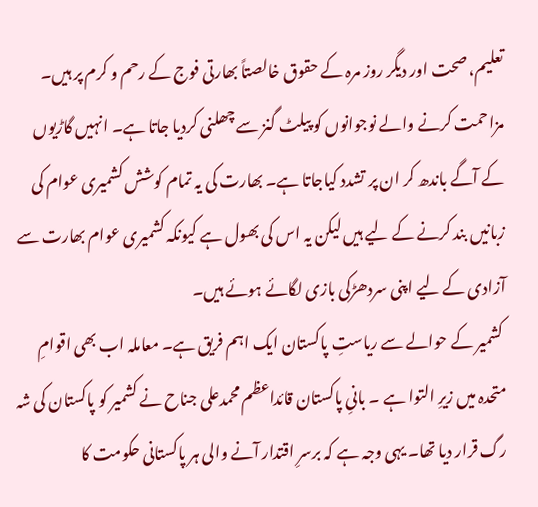تعلیم، صحت اور دیگر روز مرہ کے حقوق خالصتاً بھارتی فوج کے رحم و کرم پر ہیں۔ مزاحمت کرنے والے نوجوانوں کو پیلٹ گنز سے چھلنی کردیا جاتا ہے۔ انہیں گاڑیوں کے آگے باندھ کر ان پر تشدد کیاجاتا ہے۔ بھارت کی یہ تمام کوشش کشمیری عوام کی زبانیں بند کرنے کے لیے ہیں لیکن یہ اس کی بھول ہے کیونکہ کشمیری عوام بھارت سے آزادی کے لیے اپنی سردھڑکی بازی لگائے ہوئے ہیں۔
 کشمیر کے حوالے سے ریاستِ پاکستان ایک اہم فریق ہے۔ معاملہ اب بھی اقوامِ متحدہ میں زیرِ التوا ہے ۔ بانیِ پاکستان قائداعظم محمدعلی جناح نے کشمیر کو پاکستان کی شہ رگ قرار دیا تھا۔ یہی وجہ ہے کہ برسرِ اقتدار آنے والی ہر پاکستانی حکومت کا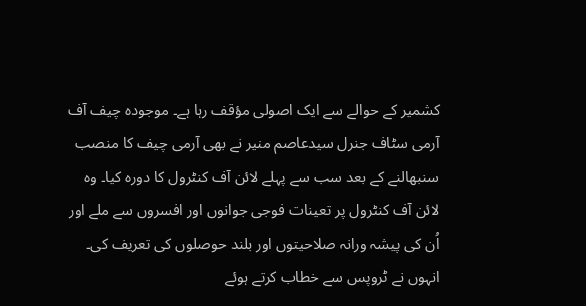کشمیر کے حوالے سے ایک اصولی مؤقف رہا ہے۔ موجودہ چیف آف آرمی سٹاف جنرل سیدعاصم منیر نے بھی آرمی چیف کا منصب سنبھالنے کے بعد سب سے پہلے لائن آف کنٹرول کا دورہ کیا۔ وہ لائن آف کنٹرول پر تعینات فوجی جوانوں اور افسروں سے ملے اور اُن کی پیشہ ورانہ صلاحیتوں اور بلند حوصلوں کی تعریف کی۔ انہوں نے ٹروپس سے خطاب کرتے ہوئے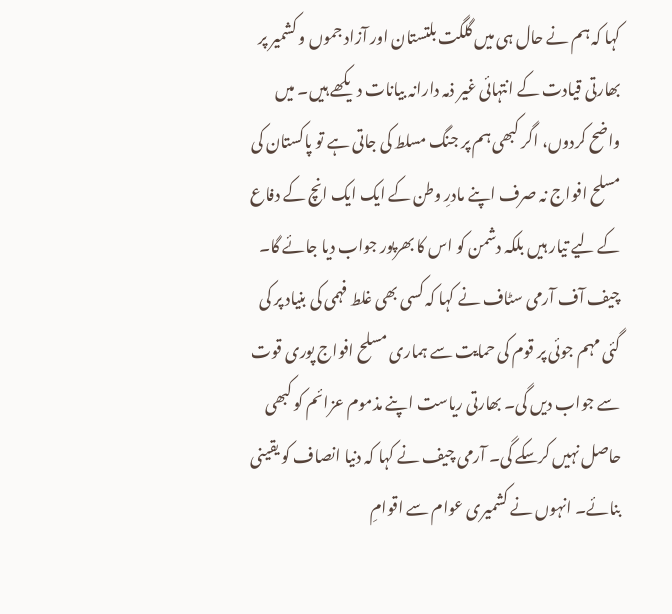کہا کہ ہم نے حال ہی میں گلگت بلتستان اور آزاد جموں و کشمیر پر بھارتی قیادت کے انتہائی غیر ذمہ دارانہ بیانات دیکھے ہیں۔ میں واضح کردوں، اگر کبھی ہم پر جنگ مسلط کی جاتی ہے تو پاکستان کی مسلح افواج نہ صرف اپنے مادرِ وطن کے ایک ایک انچ کے دفاع کے لیے تیار ہیں بلکہ دشمن کو اس کا بھرپور جواب دیا جائے گا۔ چیف آف آرمی سٹاف نے کہا کہ کسی بھی غلط فہمی کی بنیاد پر کی گئی مہم جوئی پر قوم کی حمایت سے ہماری مسلح افواج پوری قوت سے جواب دیں گی۔ بھارتی ریاست اپنے مذموم عزائم کو کبھی حاصل نہیں کرسکے گی۔ آرمی چیف نے کہا کہ دنیا انصاف کو یقینی بنائے۔ انہوں نے کشمیری عوام سے اقوامِ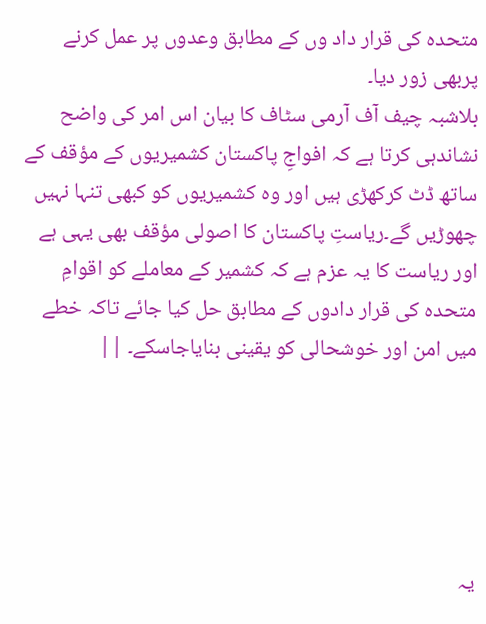متحدہ کی قرار داد وں کے مطابق وعدوں پر عمل کرنے پربھی زور دیا۔
بلاشبہ چیف آف آرمی سٹاف کا بیان اس امر کی واضح نشاندہی کرتا ہے کہ افواجِ پاکستان کشمیریوں کے مؤقف کے ساتھ ڈٹ کرکھڑی ہیں اور وہ کشمیریوں کو کبھی تنہا نہیں چھوڑیں گے۔ریاستِ پاکستان کا اصولی مؤقف بھی یہی ہے اور ریاست کا یہ عزم ہے کہ کشمیر کے معاملے کو اقوامِ متحدہ کی قرار دادوں کے مطابق حل کیا جائے تاکہ خطے میں امن اور خوشحالی کو یقینی بنایاجاسکے۔ ||





یہ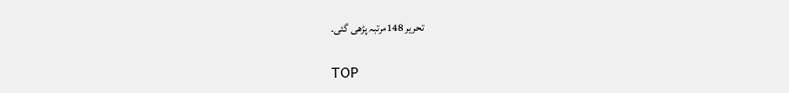تحریر 148مرتبہ پڑھی گئی۔

TOP